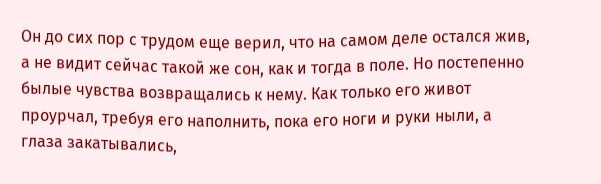Он до сих пор с трудом еще верил, что на самом деле остался жив, а не видит сейчас такой же сон, как и тогда в поле. Но постепенно былые чувства возвращались к нему. Как только его живот проурчал, требуя его наполнить, пока его ноги и руки ныли, а глаза закатывались,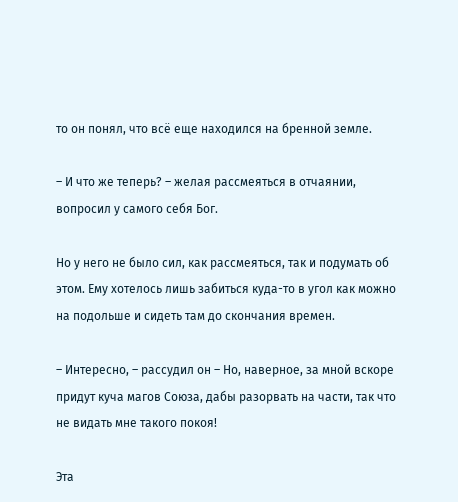то он понял, что всё еще находился на бренной земле.

– И что же теперь? – желая рассмеяться в отчаянии, вопросил у самого себя Бог.

Но у него не было сил, как рассмеяться, так и подумать об этом. Ему хотелось лишь забиться куда-то в угол как можно на подольше и сидеть там до скончания времен.

– Интересно, – рассудил он – Но, наверное, за мной вскоре придут куча магов Союза, дабы разорвать на части, так что не видать мне такого покоя!

Эта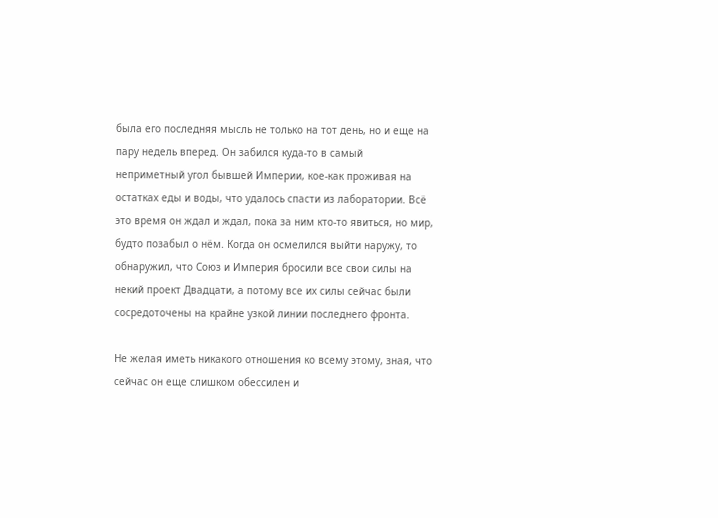была его последняя мысль не только на тот день, но и еще на пару недель вперед. Он забился куда-то в самый неприметный угол бывшей Империи, кое-как проживая на остатках еды и воды, что удалось спасти из лаборатории. Всё это время он ждал и ждал, пока за ним кто-то явиться, но мир, будто позабыл о нём. Когда он осмелился выйти наружу, то обнаружил, что Союз и Империя бросили все свои силы на некий проект Двадцати, а потому все их силы сейчас были сосредоточены на крайне узкой линии последнего фронта.

Не желая иметь никакого отношения ко всему этому, зная, что сейчас он еще слишком обессилен и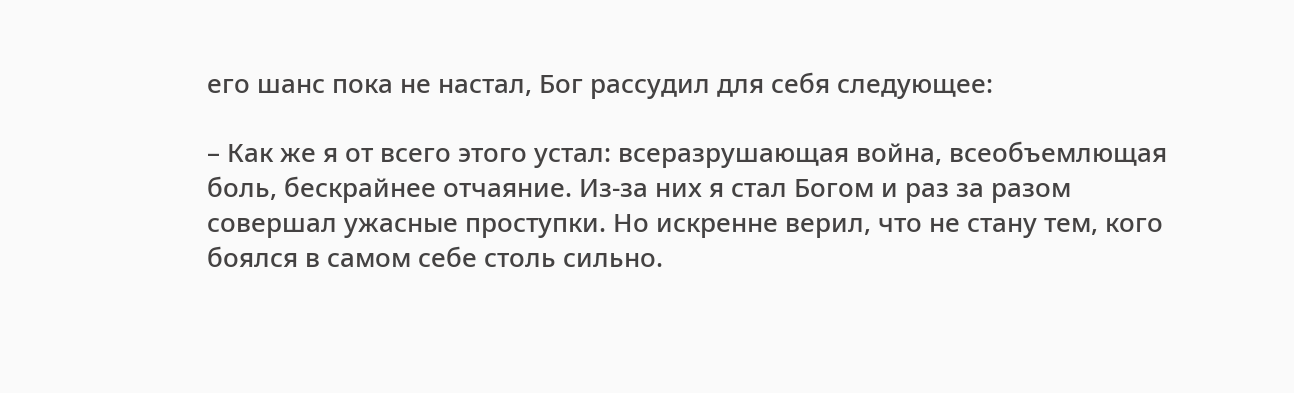его шанс пока не настал, Бог рассудил для себя следующее:

– Как же я от всего этого устал: всеразрушающая война, всеобъемлющая боль, бескрайнее отчаяние. Из-за них я стал Богом и раз за разом совершал ужасные проступки. Но искренне верил, что не стану тем, кого боялся в самом себе столь сильно.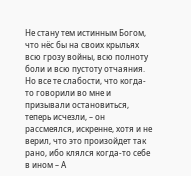Не стану тем истинным Богом, что нёс бы на своих крыльях всю грозу войны, всю полноту боли и всю пустоту отчаяния. Но все те слабости, что когда-то говорили во мне и призывали остановиться, теперь исчезли, – он рассмеялся, искренне, хотя и не верил, что это произойдет так рано, ибо клялся когда-то себе в ином – А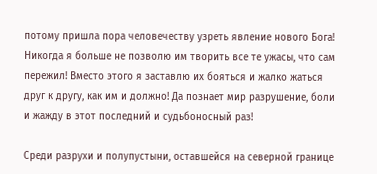потому пришла пора человечеству узреть явление нового Бога! Никогда я больше не позволю им творить все те ужасы, что сам пережил! Вместо этого я заставлю их бояться и жалко жаться друг к другу, как им и должно! Да познает мир разрушение, боли и жажду в этот последний и судьбоносный раз!

Среди разрухи и полупустыни, оставшейся на северной границе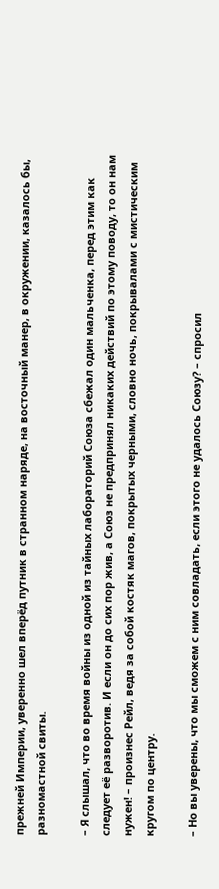прежней Империи, уверенно шел вперёд путник в странном наряде, на восточный манер, в окружении, казалось бы, разномастной свиты.

– Я слышал, что во время войны из одной из тайных лабораторий Союза сбежал один мальченка, перед этим как следует её разворотив. И если он до сих пор жив, а Союз не предпринял никаких действий по этому поводу, то он нам нужен! – произнес Рейл, ведя за собой костяк магов, покрытых черными, словно ночь, покрывалами с мистическим кругом по центру.

– Но вы уверены, что мы сможем с ним совладать, если этого не удалось Союзу? – спросил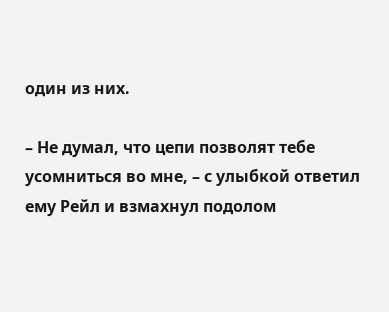один из них.

– Не думал, что цепи позволят тебе усомниться во мне, – с улыбкой ответил ему Рейл и взмахнул подолом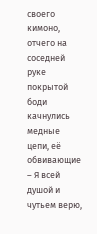своего кимоно, отчего на соседней руке покрытой боди качнулись медные цепи, её обвивающие – Я всей душой и чутьем верю,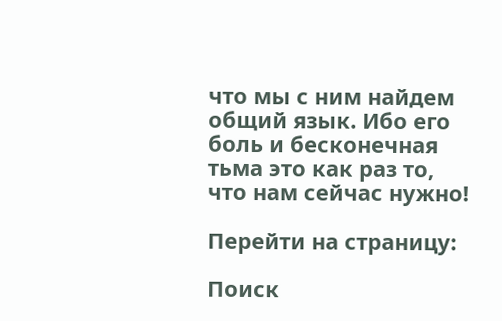что мы с ним найдем общий язык. Ибо его боль и бесконечная тьма это как раз то, что нам сейчас нужно!

Перейти на страницу:

Поиск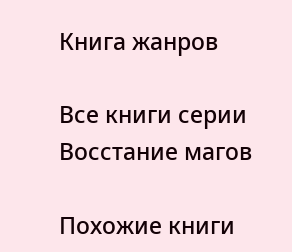Книга жанров

Все книги серии Восстание магов

Похожие книги